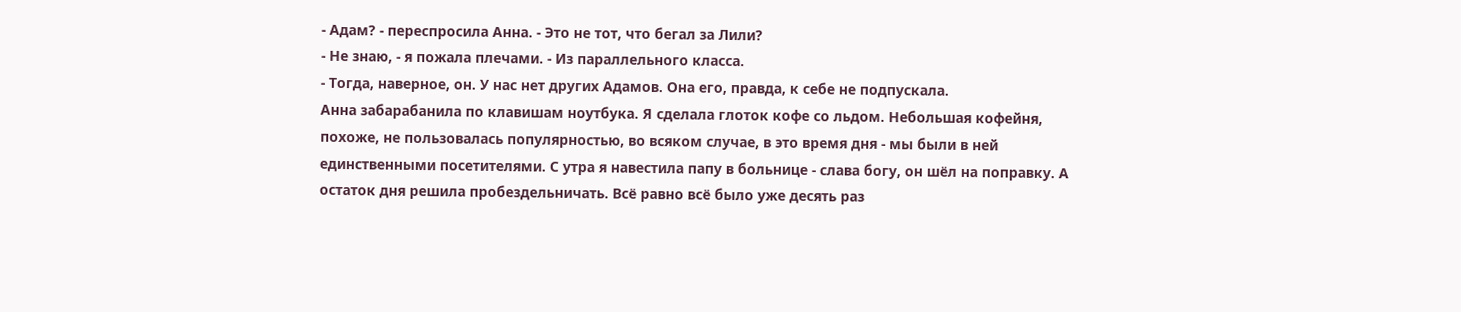- Адам? - переспросила Анна. - Это не тот, что бегал за Лили?
- Не знаю, - я пожала плечами. - Из параллельного класса.
- Тогда, наверное, он. У нас нет других Адамов. Она его, правда, к себе не подпускала.
Анна забарабанила по клавишам ноутбука. Я сделала глоток кофе со льдом. Небольшая кофейня, похоже, не пользовалась популярностью, во всяком случае, в это время дня - мы были в ней единственными посетителями. С утра я навестила папу в больнице - слава богу, он шёл на поправку. А остаток дня решила пробездельничать. Всё равно всё было уже десять раз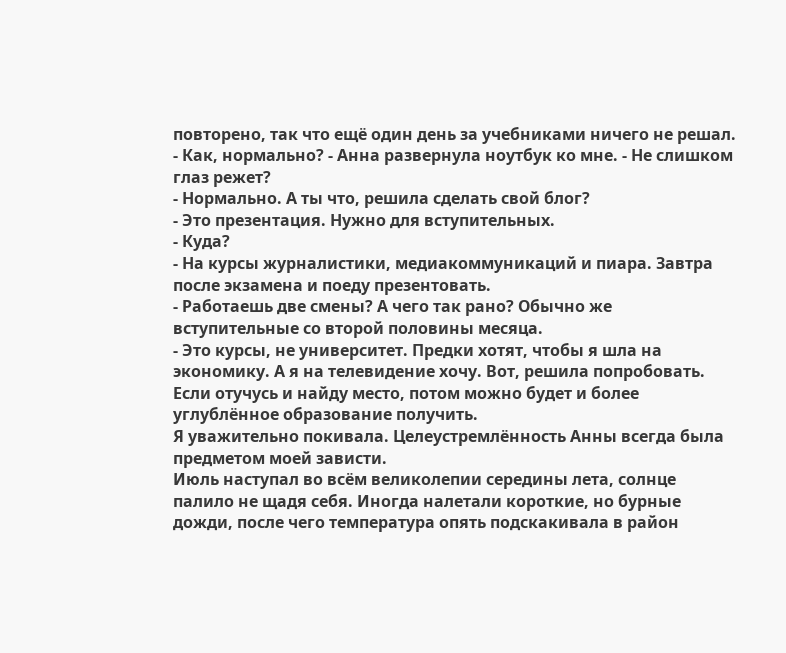повторено, так что ещё один день за учебниками ничего не решал.
- Как, нормально? - Анна развернула ноутбук ко мне. - Не слишком глаз режет?
- Нормально. А ты что, решила сделать свой блог?
- Это презентация. Нужно для вступительных.
- Куда?
- На курсы журналистики, медиакоммуникаций и пиара. Завтра после экзамена и поеду презентовать.
- Работаешь две смены? А чего так рано? Обычно же вступительные со второй половины месяца.
- Это курсы, не университет. Предки хотят, чтобы я шла на экономику. А я на телевидение хочу. Вот, решила попробовать. Если отучусь и найду место, потом можно будет и более углублённое образование получить.
Я уважительно покивала. Целеустремлённость Анны всегда была предметом моей зависти.
Июль наступал во всём великолепии середины лета, солнце палило не щадя себя. Иногда налетали короткие, но бурные дожди, после чего температура опять подскакивала в район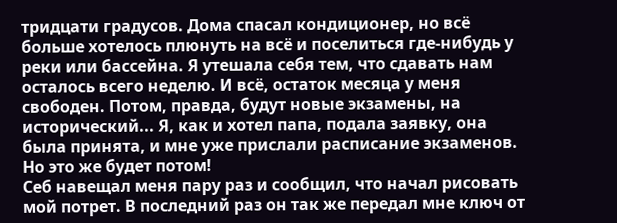тридцати градусов. Дома спасал кондиционер, но всё больше хотелось плюнуть на всё и поселиться где-нибудь у реки или бассейна. Я утешала себя тем, что сдавать нам осталось всего неделю. И всё, остаток месяца у меня свободен. Потом, правда, будут новые экзамены, на исторический... Я, как и хотел папа, подала заявку, она была принята, и мне уже прислали расписание экзаменов. Но это же будет потом!
Себ навещал меня пару раз и сообщил, что начал рисовать мой потрет. В последний раз он так же передал мне ключ от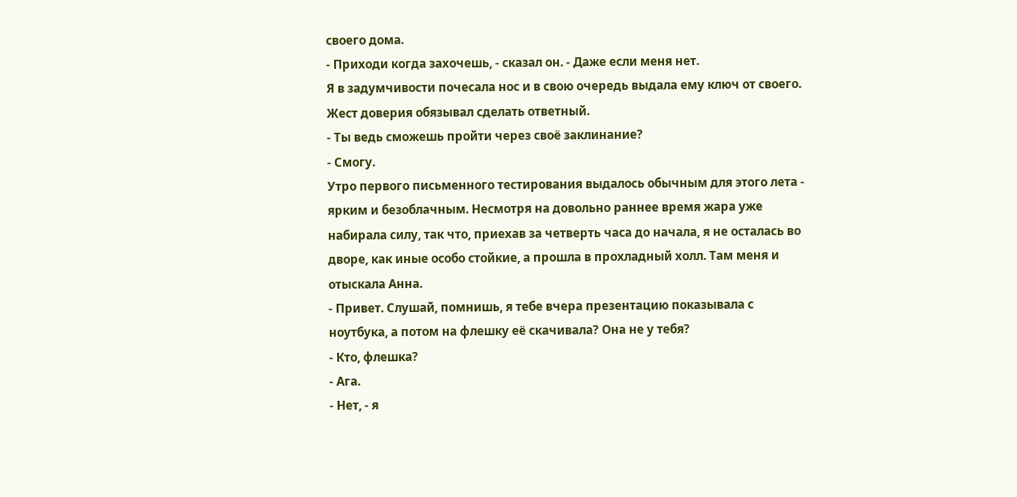своего дома.
- Приходи когда захочешь, - сказал он. - Даже если меня нет.
Я в задумчивости почесала нос и в свою очередь выдала ему ключ от своего. Жест доверия обязывал сделать ответный.
- Ты ведь сможешь пройти через своё заклинание?
- Смогу.
Утро первого письменного тестирования выдалось обычным для этого лета - ярким и безоблачным. Несмотря на довольно раннее время жара уже набирала силу, так что, приехав за четверть часа до начала, я не осталась во дворе, как иные особо стойкие, а прошла в прохладный холл. Там меня и отыскала Анна.
- Привет. Слушай, помнишь, я тебе вчера презентацию показывала с ноутбука, а потом на флешку её скачивала? Она не у тебя?
- Кто, флешка?
- Ага.
- Нет, - я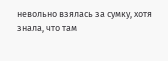невольно взялась за сумку, хотя знала, что там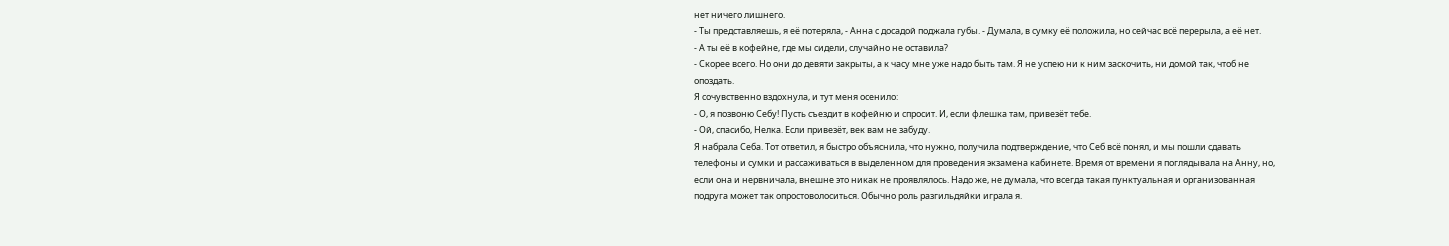нет ничего лишнего.
- Ты представляешь, я её потеряла, - Анна с досадой поджала губы. - Думала, в сумку её положила, но сейчас всё перерыла, а её нет.
- А ты её в кофейне, где мы сидели, случайно не оставила?
- Скорее всего. Но они до девяти закрыты, а к часу мне уже надо быть там. Я не успею ни к ним заскочить, ни домой так, чтоб не опоздать.
Я сочувственно вздохнула, и тут меня осенило:
- О, я позвоню Себу! Пусть съездит в кофейню и спросит. И, если флешка там, привезёт тебе.
- Ой, спасибо, Нелка. Если привезёт, век вам не забуду.
Я набрала Себа. Тот ответил, я быстро объяснила, что нужно, получила подтверждение, что Себ всё понял, и мы пошли сдавать телефоны и сумки и рассаживаться в выделенном для проведения экзамена кабинете. Время от времени я поглядывала на Анну, но, если она и нервничала, внешне это никак не проявлялось. Надо же, не думала, что всегда такая пунктуальная и организованная подруга может так опростоволоситься. Обычно роль разгильдяйки играла я.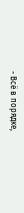- Всё в порядке,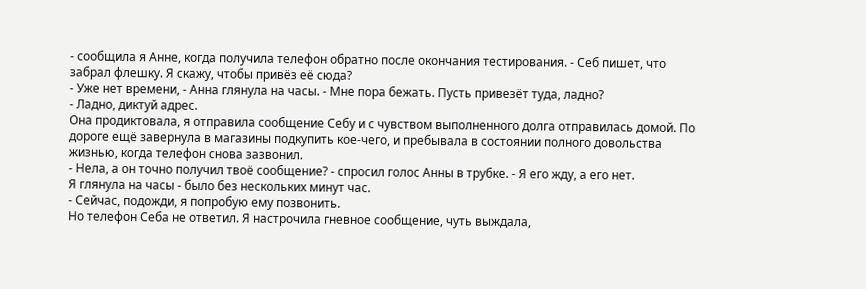- сообщила я Анне, когда получила телефон обратно после окончания тестирования. - Себ пишет, что забрал флешку. Я скажу, чтобы привёз её сюда?
- Уже нет времени, - Анна глянула на часы. - Мне пора бежать. Пусть привезёт туда, ладно?
- Ладно, диктуй адрес.
Она продиктовала, я отправила сообщение Себу и с чувством выполненного долга отправилась домой. По дороге ещё завернула в магазины подкупить кое-чего, и пребывала в состоянии полного довольства жизнью, когда телефон снова зазвонил.
- Нела, а он точно получил твоё сообщение? - спросил голос Анны в трубке. - Я его жду, а его нет.
Я глянула на часы - было без нескольких минут час.
- Сейчас, подожди, я попробую ему позвонить.
Но телефон Себа не ответил. Я настрочила гневное сообщение, чуть выждала,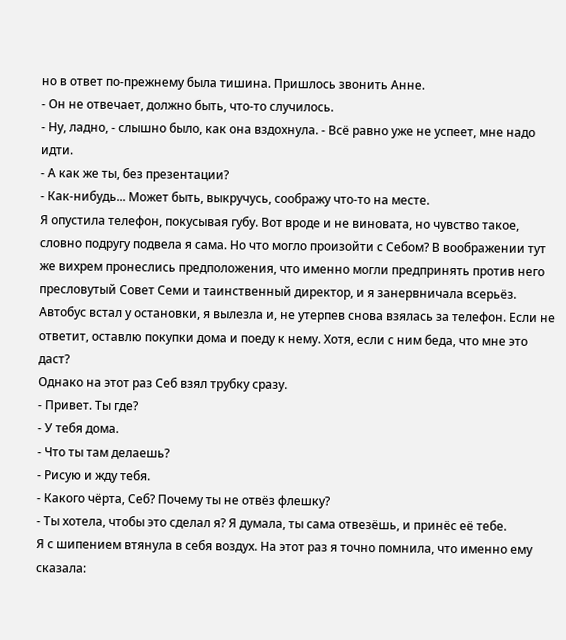но в ответ по-прежнему была тишина. Пришлось звонить Анне.
- Он не отвечает, должно быть, что-то случилось.
- Ну, ладно, - слышно было, как она вздохнула. - Всё равно уже не успеет, мне надо идти.
- А как же ты, без презентации?
- Как-нибудь... Может быть, выкручусь, соображу что-то на месте.
Я опустила телефон, покусывая губу. Вот вроде и не виновата, но чувство такое, словно подругу подвела я сама. Но что могло произойти с Себом? В воображении тут же вихрем пронеслись предположения, что именно могли предпринять против него пресловутый Совет Семи и таинственный директор, и я занервничала всерьёз. Автобус встал у остановки, я вылезла и, не утерпев снова взялась за телефон. Если не ответит, оставлю покупки дома и поеду к нему. Хотя, если с ним беда, что мне это даст?
Однако на этот раз Себ взял трубку сразу.
- Привет. Ты где?
- У тебя дома.
- Что ты там делаешь?
- Рисую и жду тебя.
- Какого чёрта, Себ? Почему ты не отвёз флешку?
- Ты хотела, чтобы это сделал я? Я думала, ты сама отвезёшь, и принёс её тебе.
Я с шипением втянула в себя воздух. На этот раз я точно помнила, что именно ему сказала: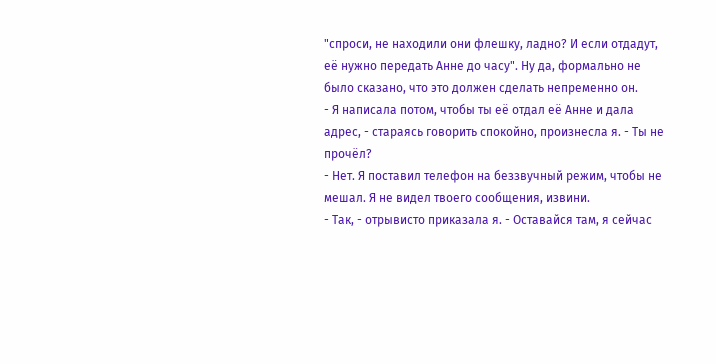"спроси, не находили они флешку, ладно? И если отдадут, её нужно передать Анне до часу". Ну да, формально не было сказано, что это должен сделать непременно он.
- Я написала потом, чтобы ты её отдал её Анне и дала адрес, - стараясь говорить спокойно, произнесла я. - Ты не прочёл?
- Нет. Я поставил телефон на беззвучный режим, чтобы не мешал. Я не видел твоего сообщения, извини.
- Так, - отрывисто приказала я. - Оставайся там, я сейчас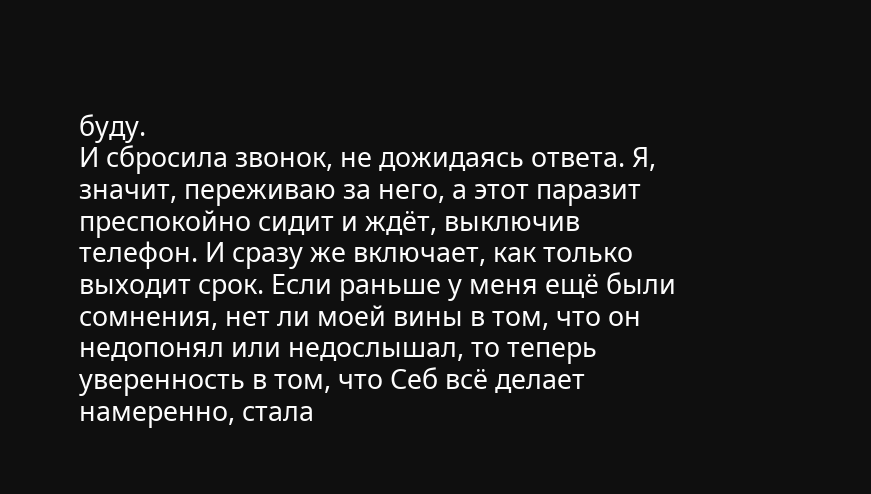буду.
И сбросила звонок, не дожидаясь ответа. Я, значит, переживаю за него, а этот паразит преспокойно сидит и ждёт, выключив телефон. И сразу же включает, как только выходит срок. Если раньше у меня ещё были сомнения, нет ли моей вины в том, что он недопонял или недослышал, то теперь уверенность в том, что Себ всё делает намеренно, стала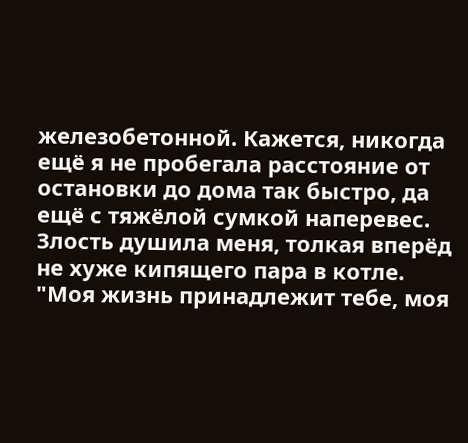железобетонной. Кажется, никогда ещё я не пробегала расстояние от остановки до дома так быстро, да ещё с тяжёлой сумкой наперевес. Злость душила меня, толкая вперёд не хуже кипящего пара в котле. "Моя жизнь принадлежит тебе, моя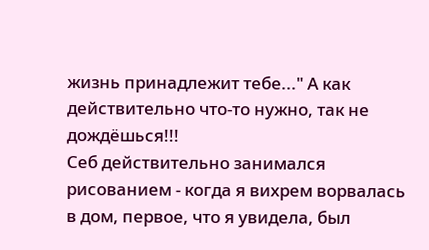жизнь принадлежит тебе..." А как действительно что-то нужно, так не дождёшься!!!
Себ действительно занимался рисованием - когда я вихрем ворвалась в дом, первое, что я увидела, был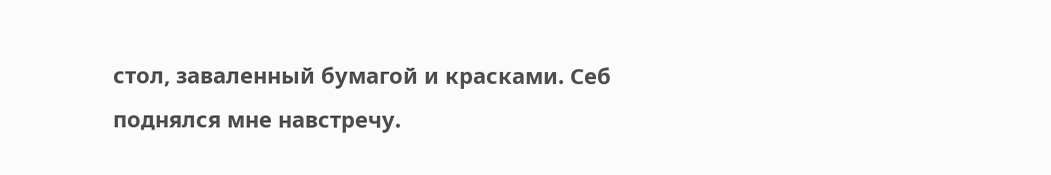стол, заваленный бумагой и красками. Себ поднялся мне навстречу.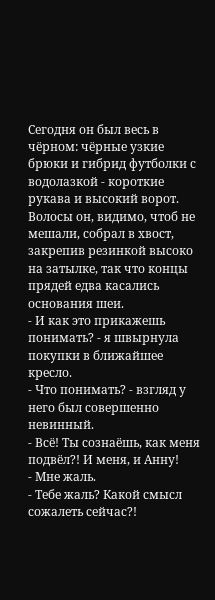Сегодня он был весь в чёрном: чёрные узкие брюки и гибрид футболки с водолазкой - короткие рукава и высокий ворот. Волосы он, видимо, чтоб не мешали, собрал в хвост, закрепив резинкой высоко на затылке, так что концы прядей едва касались основания шеи.
- И как это прикажешь понимать? - я швырнула покупки в ближайшее кресло.
- Что понимать? - взгляд у него был совершенно невинный.
- Всё! Ты сознаёшь, как меня подвёл?! И меня, и Анну!
- Мне жаль.
- Тебе жаль? Какой смысл сожалеть сейчас?!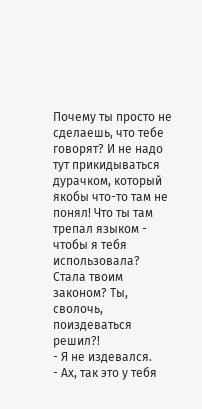Почему ты просто не сделаешь, что тебе говорят? И не надо тут прикидываться дурачком, который якобы что-то там не понял! Что ты там трепал языком - чтобы я тебя использовала? Стала твоим законом? Ты, сволочь, поиздеваться решил?!
- Я не издевался.
- Ах, так это у тебя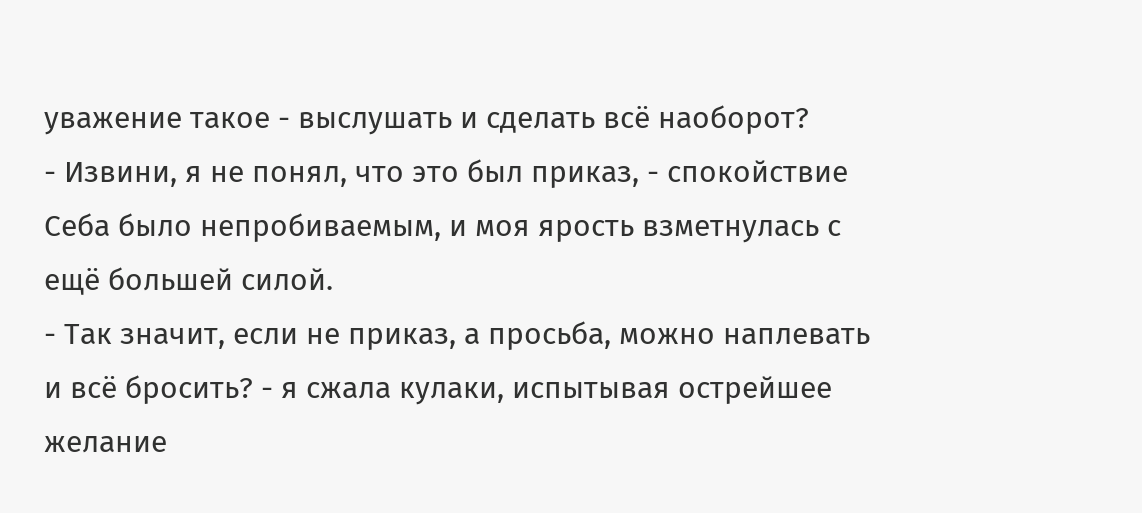уважение такое - выслушать и сделать всё наоборот?
- Извини, я не понял, что это был приказ, - спокойствие Себа было непробиваемым, и моя ярость взметнулась с ещё большей силой.
- Так значит, если не приказ, а просьба, можно наплевать и всё бросить? - я сжала кулаки, испытывая острейшее желание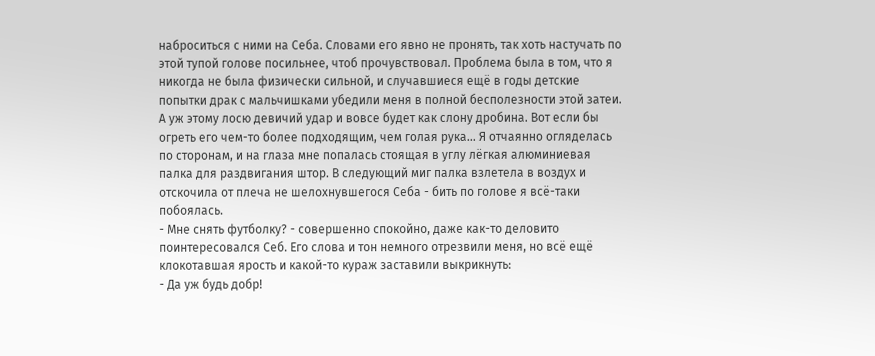наброситься с ними на Себа. Словами его явно не пронять, так хоть настучать по этой тупой голове посильнее, чтоб прочувствовал. Проблема была в том, что я никогда не была физически сильной, и случавшиеся ещё в годы детские попытки драк с мальчишками убедили меня в полной бесполезности этой затеи. А уж этому лосю девичий удар и вовсе будет как слону дробина. Вот если бы огреть его чем-то более подходящим, чем голая рука... Я отчаянно огляделась по сторонам, и на глаза мне попалась стоящая в углу лёгкая алюминиевая палка для раздвигания штор. В следующий миг палка взлетела в воздух и отскочила от плеча не шелохнувшегося Себа - бить по голове я всё-таки побоялась.
- Мне снять футболку? - совершенно спокойно, даже как-то деловито поинтересовался Себ. Его слова и тон немного отрезвили меня, но всё ещё клокотавшая ярость и какой-то кураж заставили выкрикнуть:
- Да уж будь добр!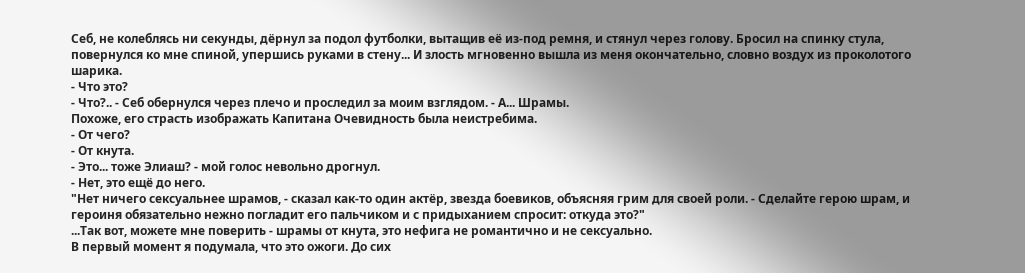Себ, не колеблясь ни секунды, дёрнул за подол футболки, вытащив её из-под ремня, и стянул через голову. Бросил на спинку стула, повернулся ко мне спиной, упершись руками в стену... И злость мгновенно вышла из меня окончательно, словно воздух из проколотого шарика.
- Что это?
- Что?.. - Себ обернулся через плечо и проследил за моим взглядом. - А... Шрамы.
Похоже, его страсть изображать Капитана Очевидность была неистребима.
- От чего?
- От кнута.
- Это... тоже Элиаш? - мой голос невольно дрогнул.
- Нет, это ещё до него.
"Нет ничего сексуальнее шрамов, - сказал как-то один актёр, звезда боевиков, объясняя грим для своей роли. - Сделайте герою шрам, и героиня обязательно нежно погладит его пальчиком и с придыханием спросит: откуда это?"
...Так вот, можете мне поверить - шрамы от кнута, это нефига не романтично и не сексуально.
В первый момент я подумала, что это ожоги. До сих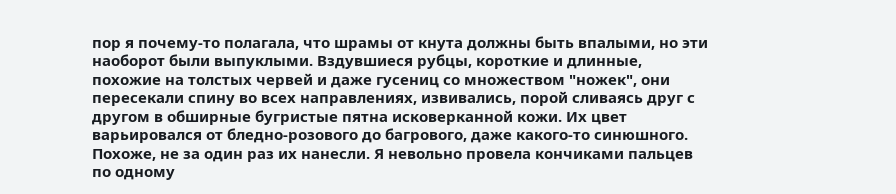пор я почему-то полагала, что шрамы от кнута должны быть впалыми, но эти наоборот были выпуклыми. Вздувшиеся рубцы, короткие и длинные, похожие на толстых червей и даже гусениц со множеством "ножек", они пересекали спину во всех направлениях, извивались, порой сливаясь друг с другом в обширные бугристые пятна исковерканной кожи. Их цвет варьировался от бледно-розового до багрового, даже какого-то синюшного. Похоже, не за один раз их нанесли. Я невольно провела кончиками пальцев по одному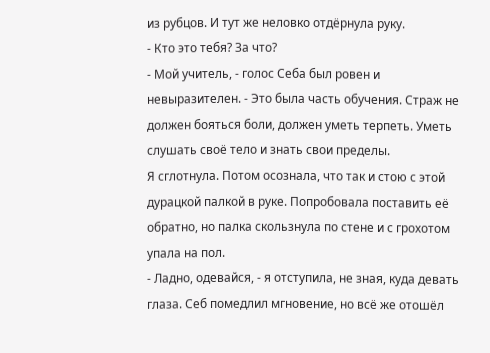из рубцов. И тут же неловко отдёрнула руку.
- Кто это тебя? За что?
- Мой учитель, - голос Себа был ровен и невыразителен. - Это была часть обучения. Страж не должен бояться боли, должен уметь терпеть. Уметь слушать своё тело и знать свои пределы.
Я сглотнула. Потом осознала, что так и стою с этой дурацкой палкой в руке. Попробовала поставить её обратно, но палка скользнула по стене и с грохотом упала на пол.
- Ладно, одевайся, - я отступила, не зная, куда девать глаза. Себ помедлил мгновение, но всё же отошёл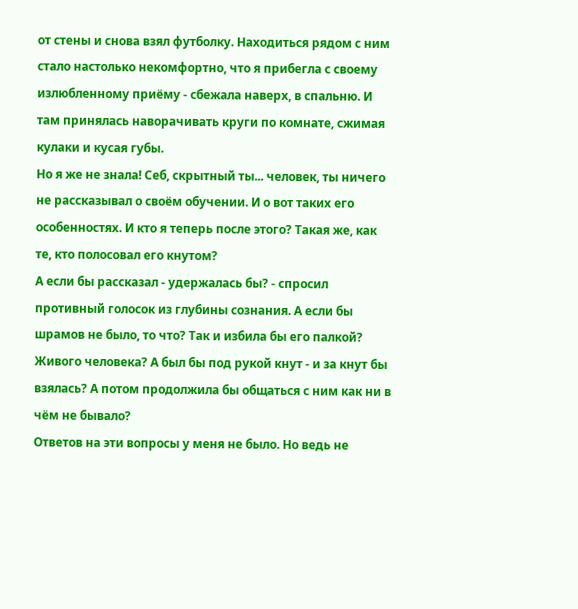от стены и снова взял футболку. Находиться рядом с ним стало настолько некомфортно, что я прибегла с своему излюбленному приёму - сбежала наверх, в спальню. И там принялась наворачивать круги по комнате, сжимая кулаки и кусая губы.
Но я же не знала! Себ, скрытный ты... человек, ты ничего не рассказывал о своём обучении. И о вот таких его особенностях. И кто я теперь после этого? Такая же, как те, кто полосовал его кнутом?
А если бы рассказал - удержалась бы? - спросил противный голосок из глубины сознания. А если бы шрамов не было, то что? Так и избила бы его палкой? Живого человека? А был бы под рукой кнут - и за кнут бы взялась? А потом продолжила бы общаться с ним как ни в чём не бывало?
Ответов на эти вопросы у меня не было. Но ведь не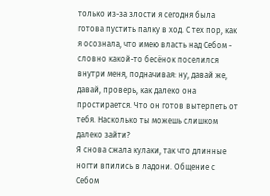только из-за злости я сегодня была готова пустить палку в ход. С тех пор, как я осознала, что имею власть над Себом - словно какой-то бесёнок поселился внутри меня, подначивая: ну, давай же, давай, проверь, как далеко она простирается. Что он готов вытерпеть от тебя. Насколько ты можешь слишком далеко зайти?
Я снова сжала кулаки, так что длинные ногти впились в ладони. Общение с Себом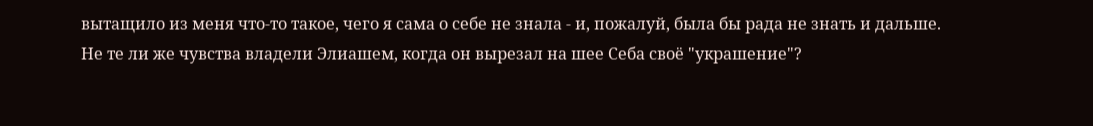вытащило из меня что-то такое, чего я сама о себе не знала - и, пожалуй, была бы рада не знать и дальше.
Не те ли же чувства владели Элиашем, когда он вырезал на шее Себа своё "украшение"?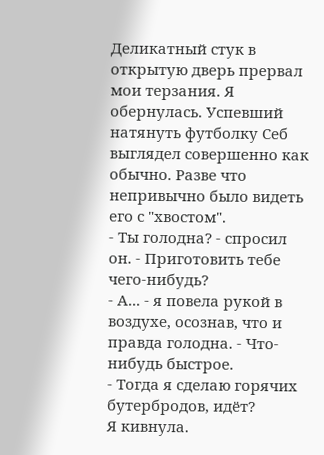Деликатный стук в открытую дверь прервал мои терзания. Я обернулась. Успевший натянуть футболку Себ выглядел совершенно как обычно. Разве что непривычно было видеть его с "хвостом".
- Ты голодна? - спросил он. - Приготовить тебе чего-нибудь?
- А... - я повела рукой в воздухе, осознав, что и правда голодна. - Что-нибудь быстрое.
- Тогда я сделаю горячих бутербродов, идёт?
Я кивнула.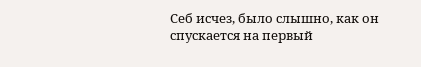Себ исчез, было слышно, как он спускается на первый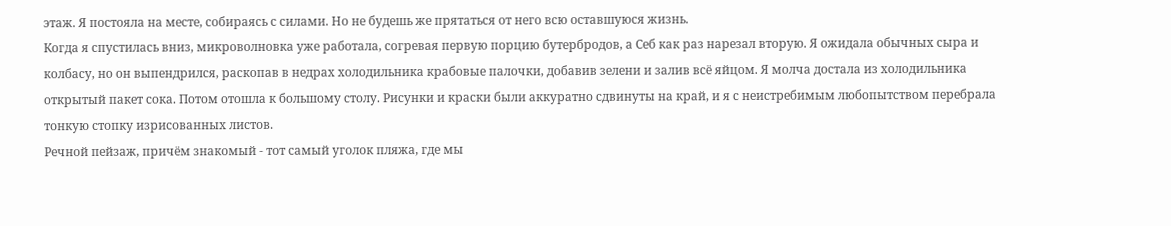этаж. Я постояла на месте, собираясь с силами. Но не будешь же прятаться от него всю оставшуюся жизнь.
Когда я спустилась вниз, микроволновка уже работала, согревая первую порцию бутербродов, а Себ как раз нарезал вторую. Я ожидала обычных сыра и колбасу, но он выпендрился, раскопав в недрах холодильника крабовые палочки, добавив зелени и залив всё яйцом. Я молча достала из холодильника открытый пакет сока. Потом отошла к большому столу. Рисунки и краски были аккуратно сдвинуты на край, и я с неистребимым любопытством перебрала тонкую стопку изрисованных листов.
Речной пейзаж, причём знакомый - тот самый уголок пляжа, где мы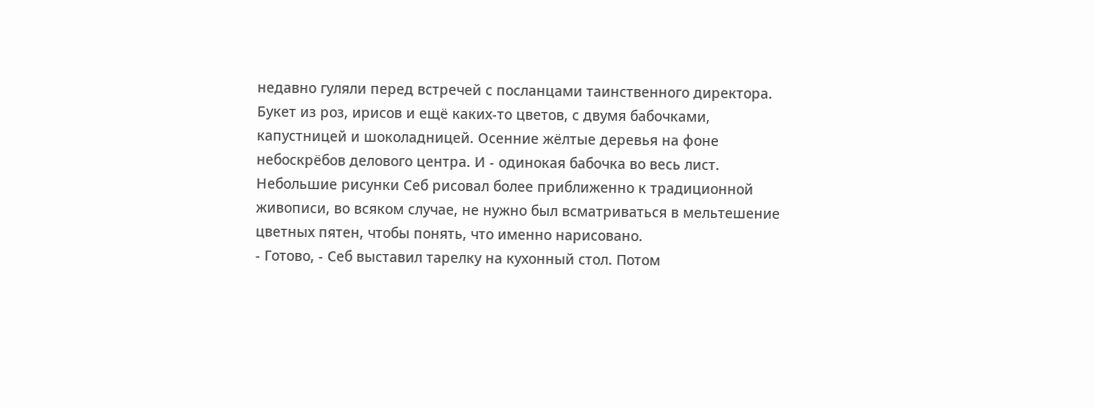недавно гуляли перед встречей с посланцами таинственного директора. Букет из роз, ирисов и ещё каких-то цветов, с двумя бабочками, капустницей и шоколадницей. Осенние жёлтые деревья на фоне небоскрёбов делового центра. И - одинокая бабочка во весь лист. Небольшие рисунки Себ рисовал более приближенно к традиционной живописи, во всяком случае, не нужно был всматриваться в мельтешение цветных пятен, чтобы понять, что именно нарисовано.
- Готово, - Себ выставил тарелку на кухонный стол. Потом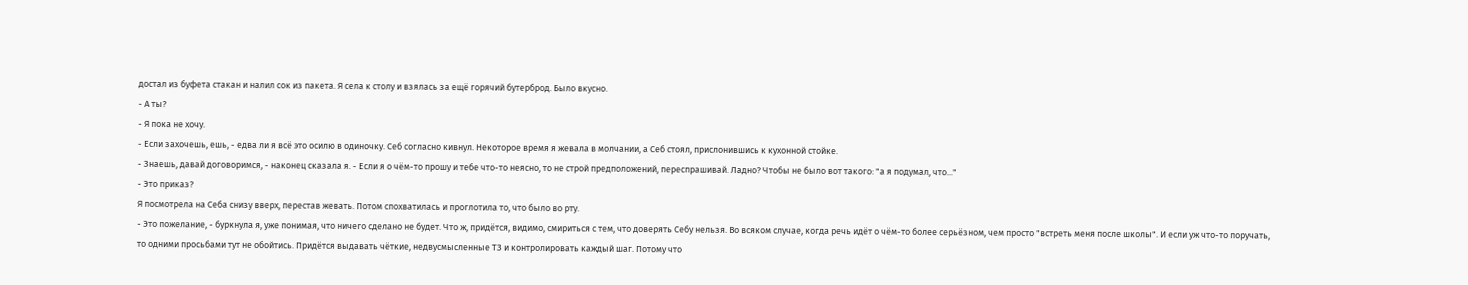достал из буфета стакан и налил сок из пакета. Я села к столу и взялась за ещё горячий бутерброд. Было вкусно.
- А ты?
- Я пока не хочу.
- Если захочешь, ешь, - едва ли я всё это осилю в одиночку. Себ согласно кивнул. Некоторое время я жевала в молчании, а Себ стоял, прислонившись к кухонной стойке.
- Знаешь, давай договоримся, - наконец сказала я. - Если я о чём-то прошу и тебе что-то неясно, то не строй предположений, переспрашивай. Ладно? Чтобы не было вот такого: "а я подумал, что..."
- Это приказ?
Я посмотрела на Себа снизу вверх, перестав жевать. Потом спохватилась и проглотила то, что было во рту.
- Это пожелание, - буркнула я, уже понимая, что ничего сделано не будет. Что ж, придётся, видимо, смириться с тем, что доверять Себу нельзя. Во всяком случае, когда речь идёт о чём-то более серьёзном, чем просто "встреть меня после школы". И если уж что-то поручать, то одними просьбами тут не обойтись. Придётся выдавать чёткие, недвусмысленные ТЗ и контролировать каждый шаг. Потому что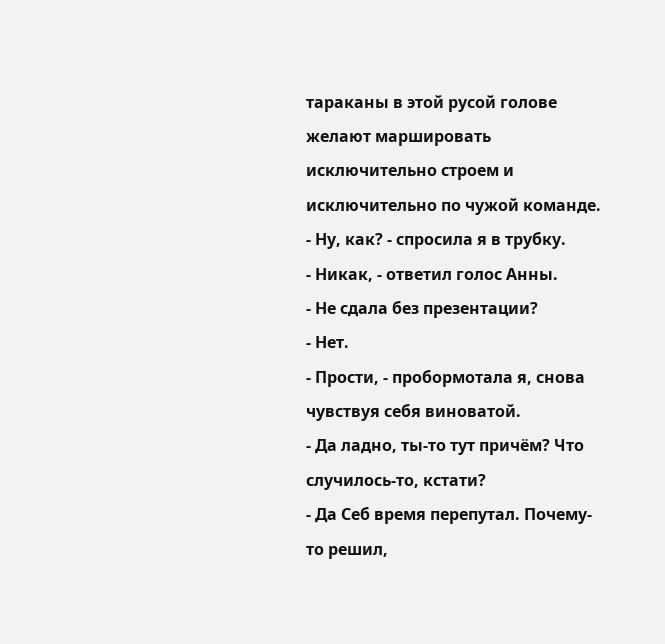тараканы в этой русой голове желают маршировать исключительно строем и исключительно по чужой команде.
- Ну, как? - спросила я в трубку.
- Никак, - ответил голос Анны.
- Не сдала без презентации?
- Нет.
- Прости, - пробормотала я, снова чувствуя себя виноватой.
- Да ладно, ты-то тут причём? Что случилось-то, кстати?
- Да Себ время перепутал. Почему-то решил,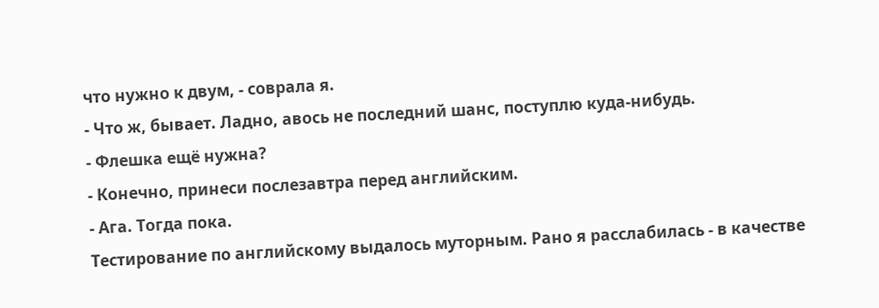что нужно к двум, - соврала я.
- Что ж, бывает. Ладно, авось не последний шанс, поступлю куда-нибудь.
- Флешка ещё нужна?
- Конечно, принеси послезавтра перед английским.
- Ага. Тогда пока.
Тестирование по английскому выдалось муторным. Рано я расслабилась - в качестве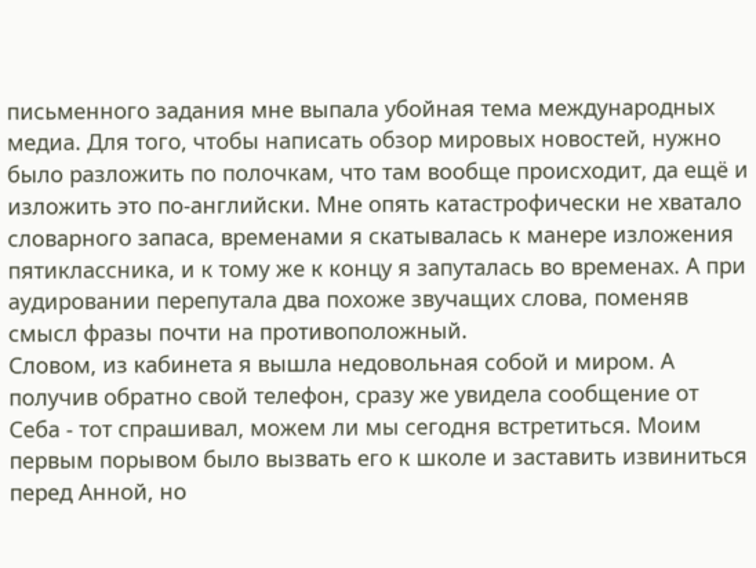письменного задания мне выпала убойная тема международных медиа. Для того, чтобы написать обзор мировых новостей, нужно было разложить по полочкам, что там вообще происходит, да ещё и изложить это по-английски. Мне опять катастрофически не хватало словарного запаса, временами я скатывалась к манере изложения пятиклассника, и к тому же к концу я запуталась во временах. А при аудировании перепутала два похоже звучащих слова, поменяв смысл фразы почти на противоположный.
Словом, из кабинета я вышла недовольная собой и миром. А получив обратно свой телефон, сразу же увидела сообщение от Себа - тот спрашивал, можем ли мы сегодня встретиться. Моим первым порывом было вызвать его к школе и заставить извиниться перед Анной, но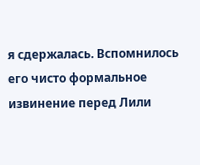я сдержалась. Вспомнилось его чисто формальное извинение перед Лили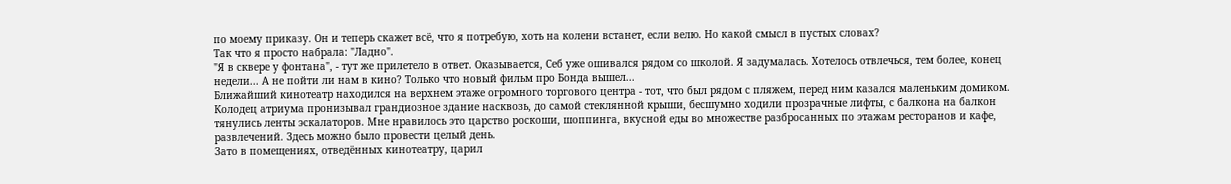по моему приказу. Он и теперь скажет всё, что я потребую, хоть на колени встанет, если велю. Но какой смысл в пустых словах?
Так что я просто набрала: "Ладно".
"Я в сквере у фонтана", - тут же прилетело в ответ. Оказывается, Себ уже ошивался рядом со школой. Я задумалась. Хотелось отвлечься, тем более, конец недели... А не пойти ли нам в кино? Только что новый фильм про Бонда вышел...
Ближайший кинотеатр находился на верхнем этаже огромного торгового центра - тот, что был рядом с пляжем, перед ним казался маленьким домиком. Колодец атриума пронизывал грандиозное здание насквозь, до самой стеклянной крыши, бесшумно ходили прозрачные лифты, с балкона на балкон тянулись ленты эскалаторов. Мне нравилось это царство роскоши, шоппинга, вкусной еды во множестве разбросанных по этажам ресторанов и кафе, развлечений. Здесь можно было провести целый день.
Зато в помещениях, отведённых кинотеатру, царил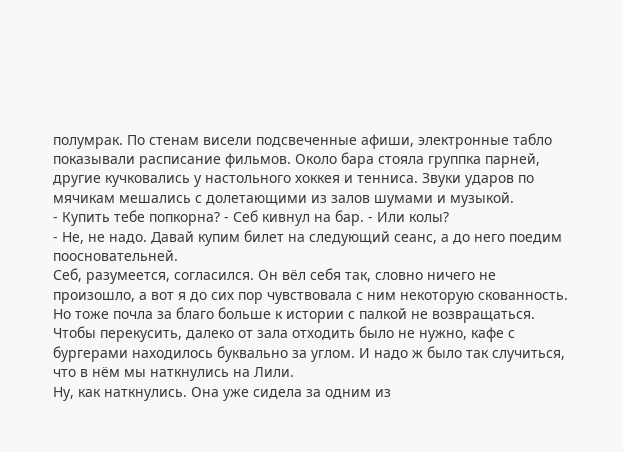полумрак. По стенам висели подсвеченные афиши, электронные табло показывали расписание фильмов. Около бара стояла группка парней, другие кучковались у настольного хоккея и тенниса. Звуки ударов по мячикам мешались с долетающими из залов шумами и музыкой.
- Купить тебе попкорна? - Себ кивнул на бар. - Или колы?
- Не, не надо. Давай купим билет на следующий сеанс, а до него поедим поосновательней.
Себ, разумеется, согласился. Он вёл себя так, словно ничего не произошло, а вот я до сих пор чувствовала с ним некоторую скованность. Но тоже почла за благо больше к истории с палкой не возвращаться. Чтобы перекусить, далеко от зала отходить было не нужно, кафе с бургерами находилось буквально за углом. И надо ж было так случиться, что в нём мы наткнулись на Лили.
Ну, как наткнулись. Она уже сидела за одним из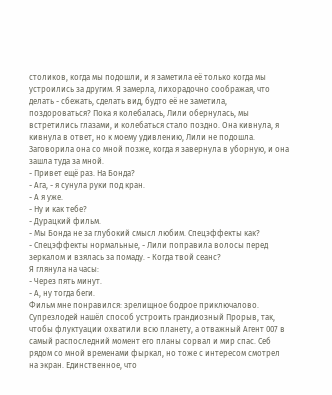столиков, когда мы подошли, и я заметила её только когда мы устроились за другим. Я замерла, лихорадочно соображая, что делать - сбежать, сделать вид, будто её не заметила, поздороваться? Пока я колебалась, Лили обернулась, мы встретились глазами, и колебаться стало поздно. Она кивнула, я кивнула в ответ, но к моему удивлению, Лили не подошла.
Заговорила она со мной позже, когда я завернула в уборную, и она зашла туда за мной.
- Привет ещё раз. На Бонда?
- Ага, - я сунула руки под кран.
- А я уже.
- Ну и как тебе?
- Дурацкий фильм.
- Мы Бонда не за глубокий смысл любим. Спецэффекты как?
- Спецэффекты нормальные, - Лили поправила волосы перед зеркалом и взялась за помаду. - Когда твой сеанс?
Я глянула на часы:
- Через пять минут.
- А, ну тогда беги.
Фильм мне понравился: зрелищное бодрое приключалово. Супрезлодей нашёл способ устроить грандиозный Прорыв, так, чтобы флуктуации охватили всю планету, а отважный Агент 007 в самый распоследний момент его планы сорвал и мир спас. Себ рядом со мной временами фыркал, но тоже с интересом смотрел на экран. Единственное, что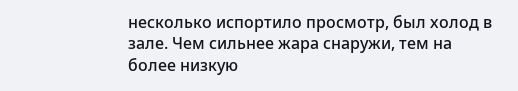несколько испортило просмотр, был холод в зале. Чем сильнее жара снаружи, тем на более низкую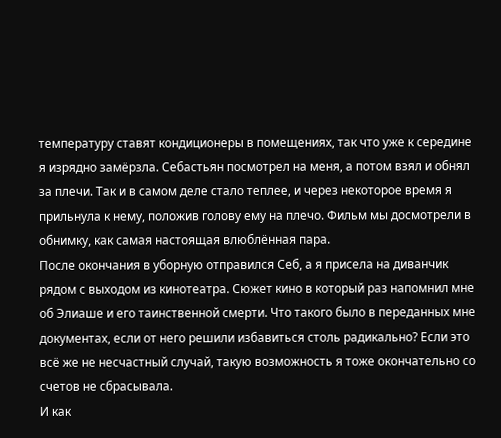температуру ставят кондиционеры в помещениях, так что уже к середине я изрядно замёрзла. Себастьян посмотрел на меня, а потом взял и обнял за плечи. Так и в самом деле стало теплее, и через некоторое время я прильнула к нему, положив голову ему на плечо. Фильм мы досмотрели в обнимку, как самая настоящая влюблённая пара.
После окончания в уборную отправился Себ, а я присела на диванчик рядом с выходом из кинотеатра. Сюжет кино в который раз напомнил мне об Элиаше и его таинственной смерти. Что такого было в переданных мне документах, если от него решили избавиться столь радикально? Если это всё же не несчастный случай, такую возможность я тоже окончательно со счетов не сбрасывала.
И как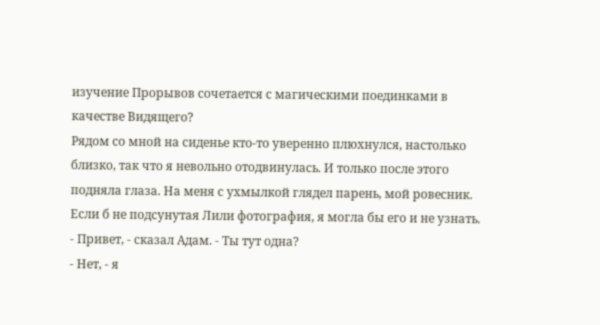изучение Прорывов сочетается с магическими поединками в качестве Видящего?
Рядом со мной на сиденье кто-то уверенно плюхнулся, настолько близко, так что я невольно отодвинулась. И только после этого подняла глаза. На меня с ухмылкой глядел парень, мой ровесник. Если б не подсунутая Лили фотография, я могла бы его и не узнать.
- Привет, - сказал Адам. - Ты тут одна?
- Нет, - я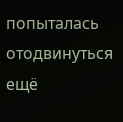попыталась отодвинуться ещё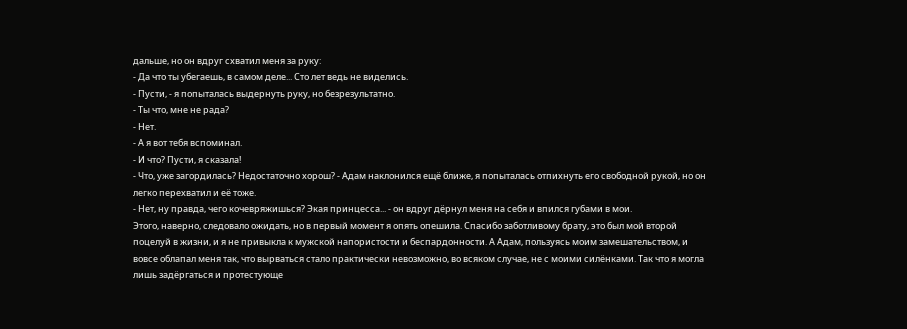дальше, но он вдруг схватил меня за руку:
- Да что ты убегаешь, в самом деле... Сто лет ведь не виделись.
- Пусти, - я попыталась выдернуть руку, но безрезультатно.
- Ты что, мне не рада?
- Нет.
- А я вот тебя вспоминал.
- И что? Пусти, я сказала!
- Что, уже загордилась? Недостаточно хорош? - Адам наклонился ещё ближе, я попыталась отпихнуть его свободной рукой, но он легко перехватил и её тоже.
- Нет, ну правда, чего кочевряжишься? Экая принцесса... - он вдруг дёрнул меня на себя и впился губами в мои.
Этого, наверно, следовало ожидать, но в первый момент я опять опешила. Спасибо заботливому брату, это был мой второй поцелуй в жизни, и я не привыкла к мужской напористости и беспардонности. А Адам, пользуясь моим замешательством, и вовсе облапал меня так, что вырваться стало практически невозможно, во всяком случае, не с моими силёнками. Так что я могла лишь задёргаться и протестующе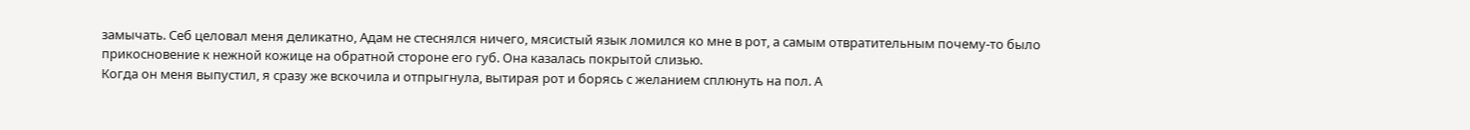замычать. Себ целовал меня деликатно, Адам не стеснялся ничего, мясистый язык ломился ко мне в рот, а самым отвратительным почему-то было прикосновение к нежной кожице на обратной стороне его губ. Она казалась покрытой слизью.
Когда он меня выпустил, я сразу же вскочила и отпрыгнула, вытирая рот и борясь с желанием сплюнуть на пол. А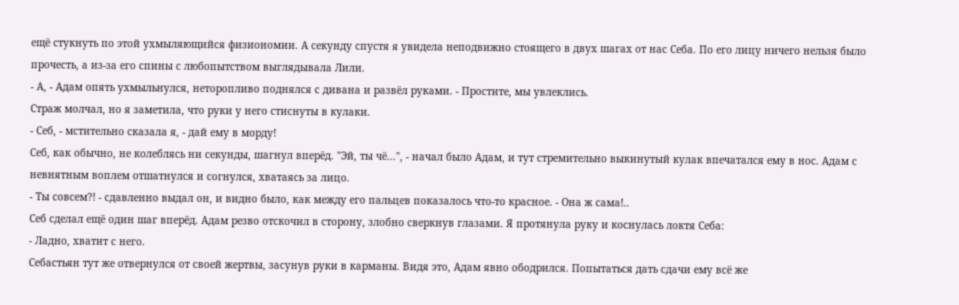ещё стукнуть по этой ухмыляющийся физиономии. А секунду спустя я увидела неподвижно стоящего в двух шагах от нас Себа. По его лицу ничего нельзя было прочесть, а из-за его спины с любопытством выглядывала Лили.
- А, - Адам опять ухмыльнулся, неторопливо поднялся с дивана и развёл руками. - Простите, мы увлеклись.
Страж молчал, но я заметила, что руки у него стиснуты в кулаки.
- Себ, - мстительно сказала я, - дай ему в морду!
Себ, как обычно, не колеблясь ни секунды, шагнул вперёд. "Эй, ты чё...", - начал было Адам, и тут стремительно выкинутый кулак впечатался ему в нос. Адам с невнятным воплем отшатнулся и согнулся, хватаясь за лицо.
- Ты совсем?! - сдавленно выдал он, и видно было, как между его пальцев показалось что-то красное. - Она ж сама!..
Себ сделал ещё один шаг вперёд. Адам резво отскочил в сторону, злобно сверкнув глазами. Я протянула руку и коснулась локтя Себа:
- Ладно, хватит с него.
Себастьян тут же отвернулся от своей жертвы, засунув руки в карманы. Видя это, Адам явно ободрился. Попытаться дать сдачи ему всё же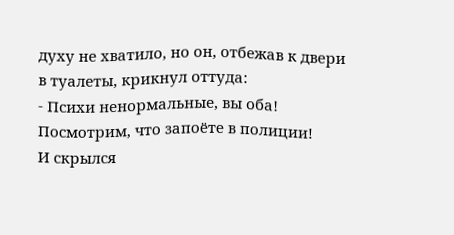духу не хватило, но он, отбежав к двери в туалеты, крикнул оттуда:
- Психи ненормальные, вы оба! Посмотрим, что запоёте в полиции!
И скрылся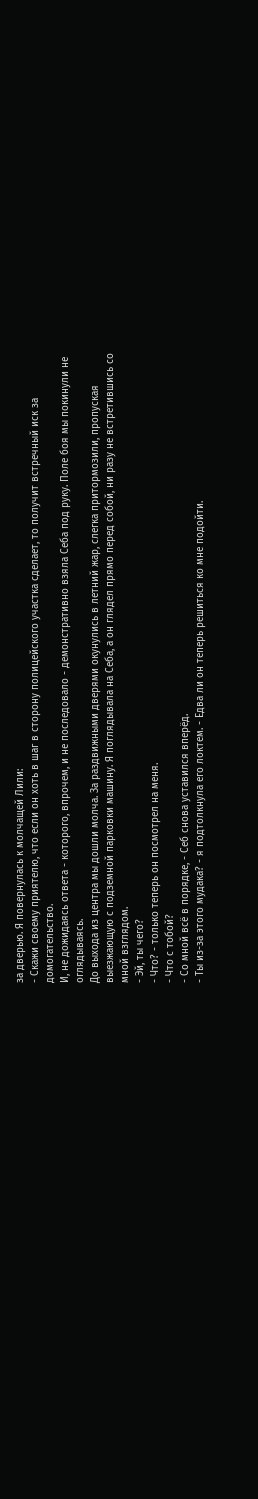за дверью. Я повернулась к молчащей Лили:
- Скажи своему приятелю, что если он хоть в шаг в сторону полицейского участка сделает, то получит встречный иск за домогательство.
И, не дожидаясь ответа - которого, впрочем, и не последовало - демонстративно взяла Себа под руку. Поле боя мы покинули не оглядываясь.
До выхода из центра мы дошли молча. За раздвижными дверями окунулись в летний жар, слегка притормозили, пропуская выезжающую с подземной парковки машину. Я поглядывала на Себа, а он глядел прямо перед собой, ни разу не встретившись со мной взглядом.
- Эй, ты чего?
- Что? - только теперь он посмотрел на меня.
- Что с тобой?
- Со мной всё в порядке, - Себ снова уставился вперёд.
- Ты из-за этого мудака? - я подтолкнула его локтем. - Едва ли он теперь решиться ко мне подойти.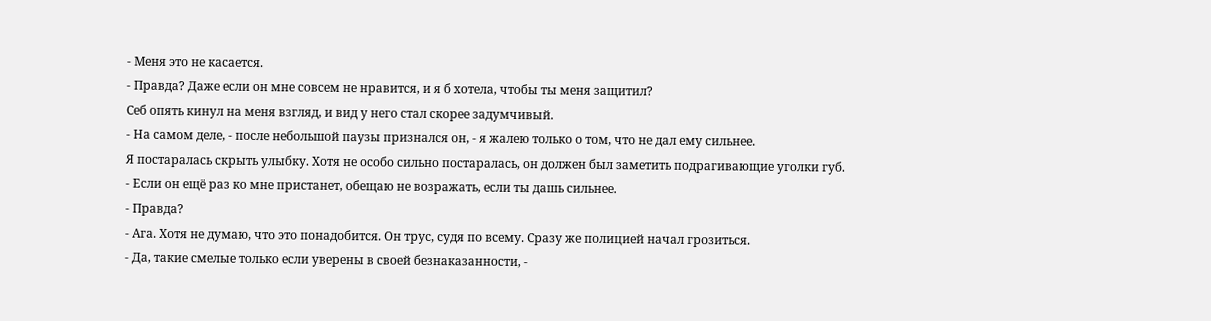- Меня это не касается.
- Правда? Даже если он мне совсем не нравится, и я б хотела, чтобы ты меня защитил?
Себ опять кинул на меня взгляд, и вид у него стал скорее задумчивый.
- На самом деле, - после небольшой паузы признался он, - я жалею только о том, что не дал ему сильнее.
Я постаралась скрыть улыбку. Хотя не особо сильно постаралась, он должен был заметить подрагивающие уголки губ.
- Если он ещё раз ко мне пристанет, обещаю не возражать, если ты дашь сильнее.
- Правда?
- Ага. Хотя не думаю, что это понадобится. Он трус, судя по всему. Сразу же полицией начал грозиться.
- Да, такие смелые только если уверены в своей безнаказанности, -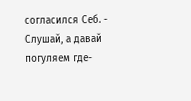согласился Себ. - Слушай, а давай погуляем где-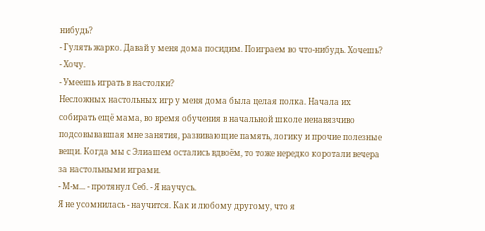нибудь?
- Гулять жарко. Давай у меня дома посидим. Поиграем во что-нибудь. Хочешь?
- Хочу.
- Умеешь играть в настолки?
Несложных настольных игр у меня дома была целая полка. Начала их собирать ещё мама, во время обучения в начальной школе ненавязчиво подсовывавшая мне занятия, развивающие память, логику и прочие полезные вещи. Когда мы с Элиашем остались вдвоём, то тоже нередко коротали вечера за настольными играми.
- М-м... - протянул Себ. - Я научусь.
Я не усомнилась - научится. Как и любому другому, что я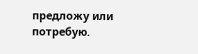предложу или потребую.